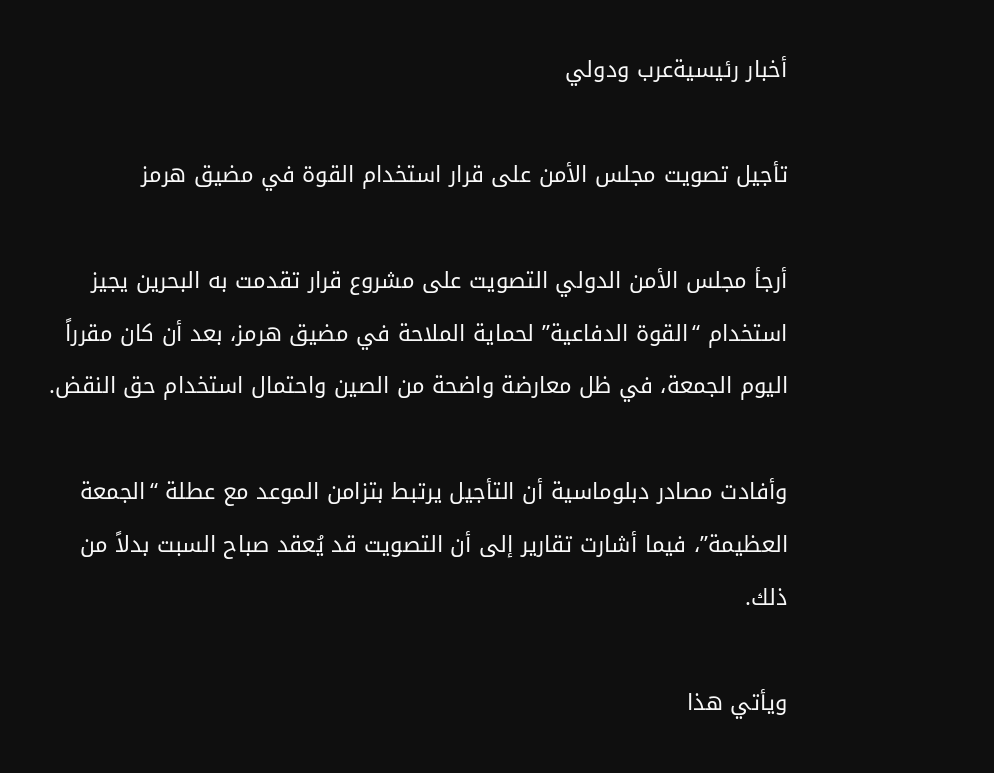أخبار رئيسيةعرب ودولي

تأجيل تصويت مجلس الأمن على قرار استخدام القوة في مضيق هرمز

أرجأ مجلس الأمن الدولي التصويت على مشروع قرار تقدمت به البحرين يجيز استخدام “القوة الدفاعية” لحماية الملاحة في مضيق هرمز، بعد أن كان مقرراً اليوم الجمعة، في ظل معارضة واضحة من الصين واحتمال استخدام حق النقض.

وأفادت مصادر دبلوماسية أن التأجيل يرتبط بتزامن الموعد مع عطلة “الجمعة العظيمة”، فيما أشارت تقارير إلى أن التصويت قد يُعقد صباح السبت بدلاً من ذلك.

ويأتي هذا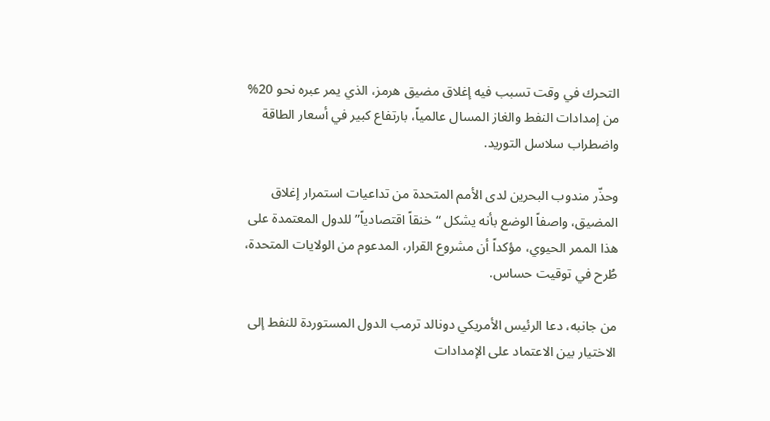التحرك في وقت تسبب فيه إغلاق مضيق هرمز، الذي يمر عبره نحو 20% من إمدادات النفط والغاز المسال عالمياً، بارتفاع كبير في أسعار الطاقة واضطراب سلاسل التوريد.

وحذّر مندوب البحرين لدى الأمم المتحدة من تداعيات استمرار إغلاق المضيق، واصفاً الوضع بأنه يشكل “خنقاً اقتصادياً” للدول المعتمدة على هذا الممر الحيوي، مؤكداً أن مشروع القرار، المدعوم من الولايات المتحدة، طُرح في توقيت حساس.

من جانبه، دعا الرئيس الأمريكي دونالد ترمب الدول المستوردة للنفط إلى الاختيار بين الاعتماد على الإمدادات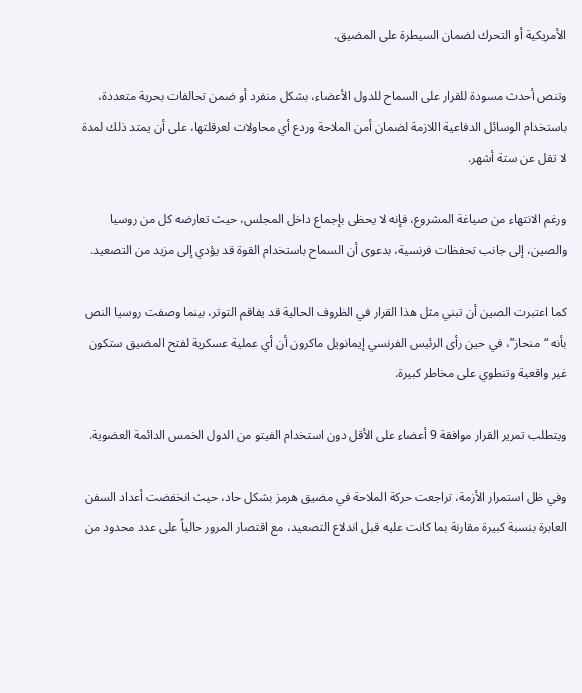الأمريكية أو التحرك لضمان السيطرة على المضيق.

وتنص أحدث مسودة للقرار على السماح للدول الأعضاء، بشكل منفرد أو ضمن تحالفات بحرية متعددة، باستخدام الوسائل الدفاعية اللازمة لضمان أمن الملاحة وردع أي محاولات لعرقلتها، على أن يمتد ذلك لمدة لا تقل عن ستة أشهر.

ورغم الانتهاء من صياغة المشروع، فإنه لا يحظى بإجماع داخل المجلس، حيث تعارضه كل من روسيا والصين، إلى جانب تحفظات فرنسية، بدعوى أن السماح باستخدام القوة قد يؤدي إلى مزيد من التصعيد.

كما اعتبرت الصين أن تبني مثل هذا القرار في الظروف الحالية قد يفاقم التوتر، بينما وصفت روسيا النص بأنه “منحاز”، في حين رأى الرئيس الفرنسي إيمانويل ماكرون أن أي عملية عسكرية لفتح المضيق ستكون غير واقعية وتنطوي على مخاطر كبيرة.

ويتطلب تمرير القرار موافقة 9 أعضاء على الأقل دون استخدام الفيتو من الدول الخمس الدائمة العضوية.

وفي ظل استمرار الأزمة، تراجعت حركة الملاحة في مضيق هرمز بشكل حاد، حيث انخفضت أعداد السفن العابرة بنسبة كبيرة مقارنة بما كانت عليه قبل اندلاع التصعيد، مع اقتصار المرور حالياً على عدد محدود من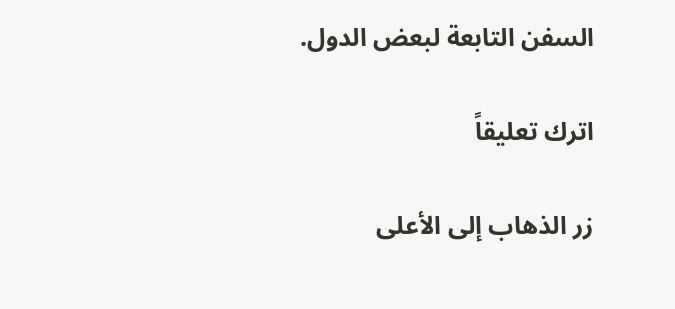السفن التابعة لبعض الدول.

اترك تعليقاً

زر الذهاب إلى الأعلى